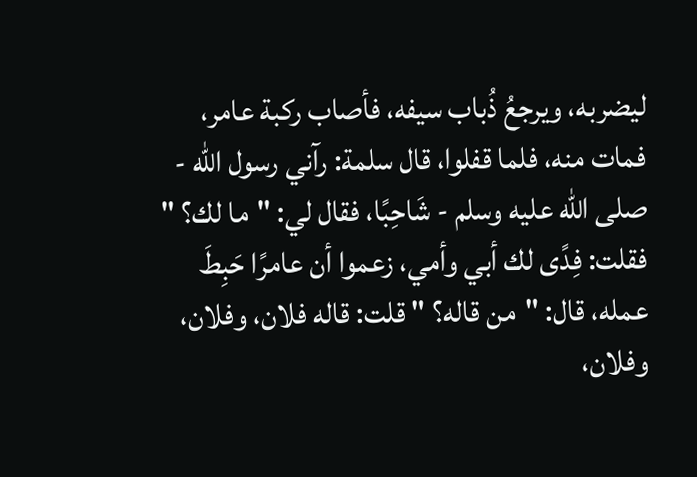ليضربه، ويرجعُ ذُباب سيفه، فأصاب ركبة عامر، فمات منه، فلما قفلوا، قال سلمة: رآني رسول الله - صلى الله عليه وسلم - شَاحِبًا، فقال لي: "ما لك؟ " فقلت: فِدًى لك أبي وأمي، زعموا أن عامرًا حَبِطَ عمله، قال: "من قاله؟ " قلت: قاله فلان، وفلان، وفلان،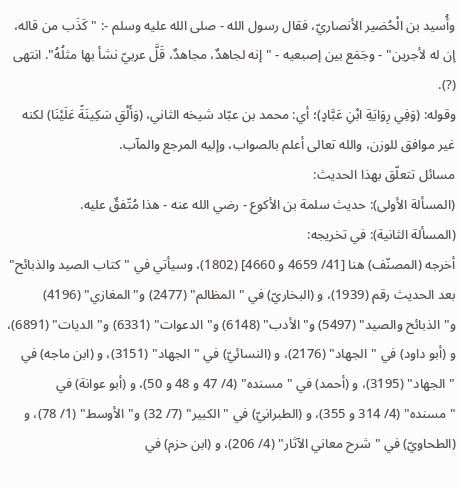وأُسيد بن الْحُضير الأنصاريّ، فقال رسول الله - صلى الله عليه وسلم -: "كَذَب من قاله، إن له لأجرين" - وجَمَع بين إصبعيه - "إنه لجاهدٌ، مجاهدٌ، قَلَّ عربيّ نشأ بها مثلُهُ". انتهى (?).
وقوله: (وَفِي رِوَايَةِ ابْنِ عَبَّادٍ)؛ أي: محمد بن عبّاد شيخه الثاني، (وَأَلْقِ سَكِينَةً عَلَيْنَا) لكنه غير موافق للوزن، والله تعالى أعلم بالصواب، وإليه المرجع والمآب.
مسائل تتعلّق بهذا الحديث:
(المسألة الأولى): حديث سلمة بن الأكوع - رضي الله عنه - هذا مُتّفقٌ عليه.
(المسألة الثانية): في تخريجه:
أخرجه (المصنّف) هنا [41/ 4659 و 4660] (1802)، وسيأتي في "كتاب الصيد والذبائح" بعد الحديث رقم (1939)، و (البخاريّ) في "المظالم" (2477) و"المغازي" (4196) و"الذبائح والصيد" (5497) و"الأدب" (6148) و"الدعوات" (6331) و"الديات" (6891)، و (أبو داود) في "الجهاد" (2176)، و (النسائيّ) في "الجهاد" (3151)، و (ابن ماجه) في "الجهاد" (3195)، و (أحمد) في "مسنده" (4/ 47 و 48 و 50)، و (أبو عوانة) في "مسنده" (4/ 314 و 355)، و (الطبرانيّ) في "الكبير" (7/ 32) و"الأوسط" (1/ 78)، و (الطحاويّ) في "شرح معاني الآثار" (4/ 206)، و (ابن حزم) في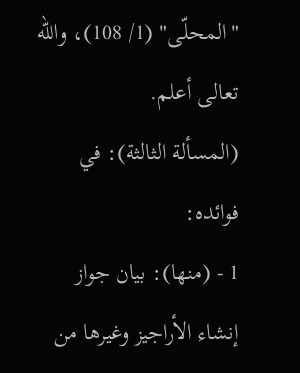"المحلّى" (1/ 108)، والله تعالى أعلم.
(المسألة الثالثة): في فوائده:
1 - (منها): بيان جواز إنشاء الأراجيز وغيرها من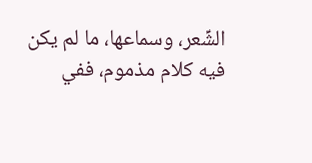الشِّعر، وسماعها، ما لم يكن فيه كلام مذموم، ففي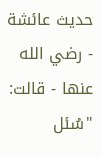حديث عائشة - رضي الله عنها - قالت: "سُئل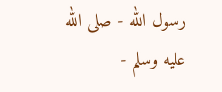رسول الله - صلى الله عليه وسلم -